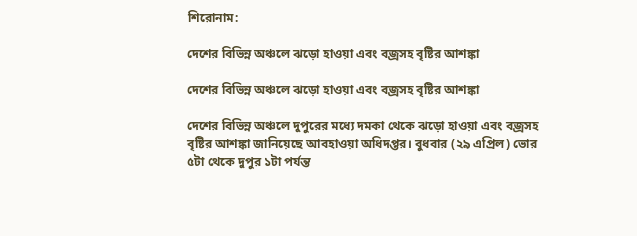শিরোনাম:

দেশের বিভিন্ন অঞ্চলে ঝড়ো হাওয়া এবং বজ্রসহ বৃষ্টির আশঙ্কা

দেশের বিভিন্ন অঞ্চলে ঝড়ো হাওয়া এবং বজ্রসহ বৃষ্টির আশঙ্কা

দেশের বিভিন্ন অঞ্চলে দুপুরের মধ্যে দমকা থেকে ঝড়ো হাওয়া এবং বজ্রসহ বৃষ্টির আশঙ্কা জানিয়েছে আবহাওয়া অধিদপ্তর। বুধবার (২৯ এপ্রিল) ভোর ৫টা থেকে দুপুর ১টা পর্যন্ত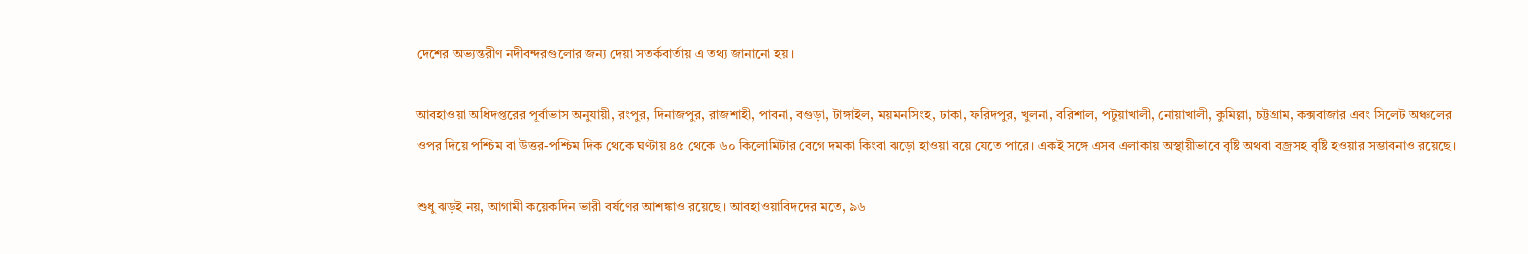দেশের অভ্যন্তরীণ নদীবন্দরগুলোর জন্য দেয়া সতর্কবার্তায় এ তথ্য জানানো হয়।

আবহাওয়া অধিদপ্তরের পূর্বাভাস অনুযায়ী, রংপুর, দিনাজপুর, রাজশাহী, পাবনা, বগুড়া, টাঙ্গাইল, ময়মনসিংহ, ঢাকা, ফরিদপুর, খুলনা, বরিশাল, পটুয়াখালী, নোয়াখালী, কুমিল্লা, চট্টগ্রাম, কক্সবাজার এবং সিলেট অঞ্চলের ওপর দিয়ে পশ্চিম বা উত্তর-পশ্চিম দিক থেকে ঘণ্টায় ৪৫ থেকে ৬০ কিলোমিটার বেগে দমকা কিংবা ঝড়ো হাওয়া বয়ে যেতে পারে। একই সঙ্গে এসব এলাকায় অস্থায়ীভাবে বৃষ্টি অথবা বজ্রসহ বৃষ্টি হওয়ার সম্ভাবনাও রয়েছে।

শুধু ঝড়ই নয়, আগামী কয়েকদিন ভারী বর্ষণের আশঙ্কাও রয়েছে। আবহাওয়াবিদদের মতে, ৯৬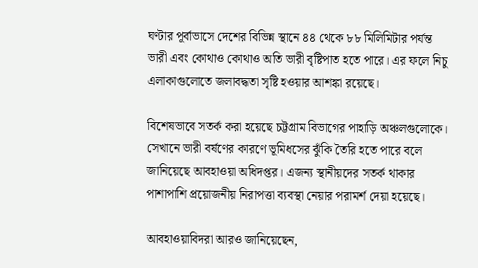ঘণ্টার পূর্বাভাসে দেশের বিভিন্ন স্থানে ৪৪ থেকে ৮৮ মিলিমিটার পর্যন্ত ভারী এবং কোথাও কোথাও অতি ভারী বৃষ্টিপাত হতে পারে। এর ফলে নিচু এলাকাগুলোতে জলাবদ্ধতা সৃষ্টি হওয়ার আশঙ্কা রয়েছে।

বিশেষভাবে সতর্ক করা হয়েছে চট্টগ্রাম বিভাগের পাহাড়ি অঞ্চলগুলোকে। সেখানে ভারী বর্ষণের কারণে ভূমিধসের ঝুঁকি তৈরি হতে পারে বলে জানিয়েছে আবহাওয়া অধিদপ্তর। এজন্য স্থানীয়দের সতর্ক থাকার পাশাপাশি প্রয়োজনীয় নিরাপত্তা ব্যবস্থা নেয়ার পরামর্শ দেয়া হয়েছে।

আবহাওয়াবিদরা আরও জানিয়েছেন,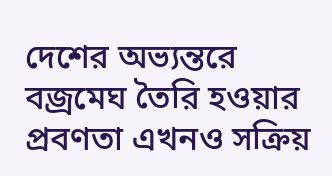দেশের অভ্যন্তরে বজ্রমেঘ তৈরি হওয়ার প্রবণতা এখনও সক্রিয়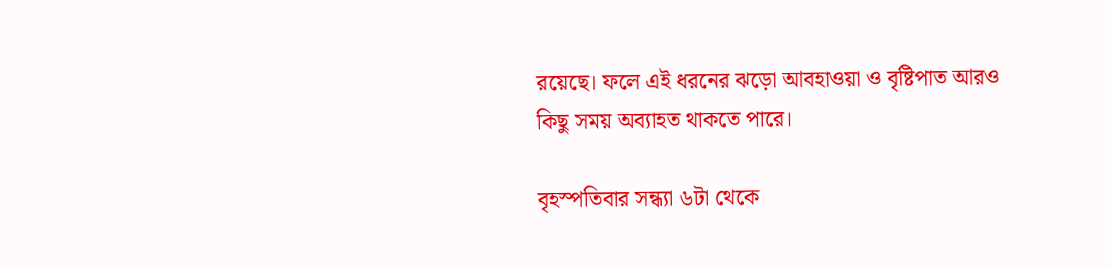রয়েছে। ফলে এই ধরনের ঝড়ো আবহাওয়া ও বৃষ্টিপাত আরও কিছু সময় অব্যাহত থাকতে পারে।

বৃহস্পতিবার সন্ধ্যা ৬টা থেকে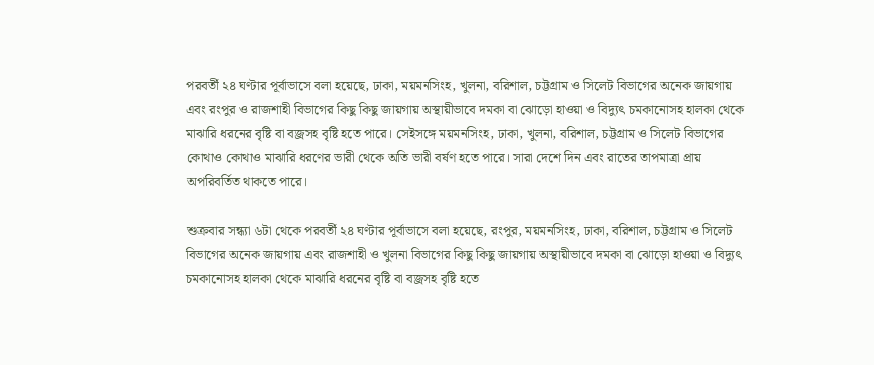পরবর্তী ২৪ ঘণ্টার পূর্বাভাসে বলা হয়েছে, ঢাকা, ময়মনসিংহ, খুলনা, বরিশাল, চট্টগ্রাম ও সিলেট বিভাগের অনেক জায়গায় এবং রংপুর ও রাজশাহী বিভাগের কিছু কিছু জায়গায় অস্থায়ীভাবে দমকা বা ঝোড়ো হাওয়া ও বিদ্যুৎ চমকানোসহ হালকা থেকে মাঝারি ধরনের বৃষ্টি বা বজ্রসহ বৃষ্টি হতে পারে। সেইসঙ্গে ময়মনসিংহ, ঢাকা, খুলনা, বরিশাল, চট্টগ্রাম ও সিলেট বিভাগের কোথাও কোথাও মাঝারি ধরণের ভারী থেকে অতি ভারী বর্ষণ হতে পারে। সারা দেশে দিন এবং রাতের তাপমাত্রা প্রায় অপরিবর্তিত থাকতে পারে।

শুক্রবার সন্ধ্যা ৬টা থেকে পরবর্তী ২৪ ঘণ্টার পূর্বাভাসে বলা হয়েছে, রংপুর, ময়মনসিংহ, ঢাকা, বরিশাল, চট্টগ্রাম ও সিলেট বিভাগের অনেক জায়গায় এবং রাজশাহী ও খুলনা বিভাগের কিছু কিছু জায়গায় অস্থায়ীভাবে দমকা বা ঝোড়ো হাওয়া ও বিদ্যুৎ চমকানোসহ হালকা থেকে মাঝারি ধরনের বৃষ্টি বা বজ্রসহ বৃষ্টি হতে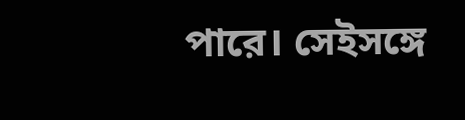পারে। সেইসঙ্গে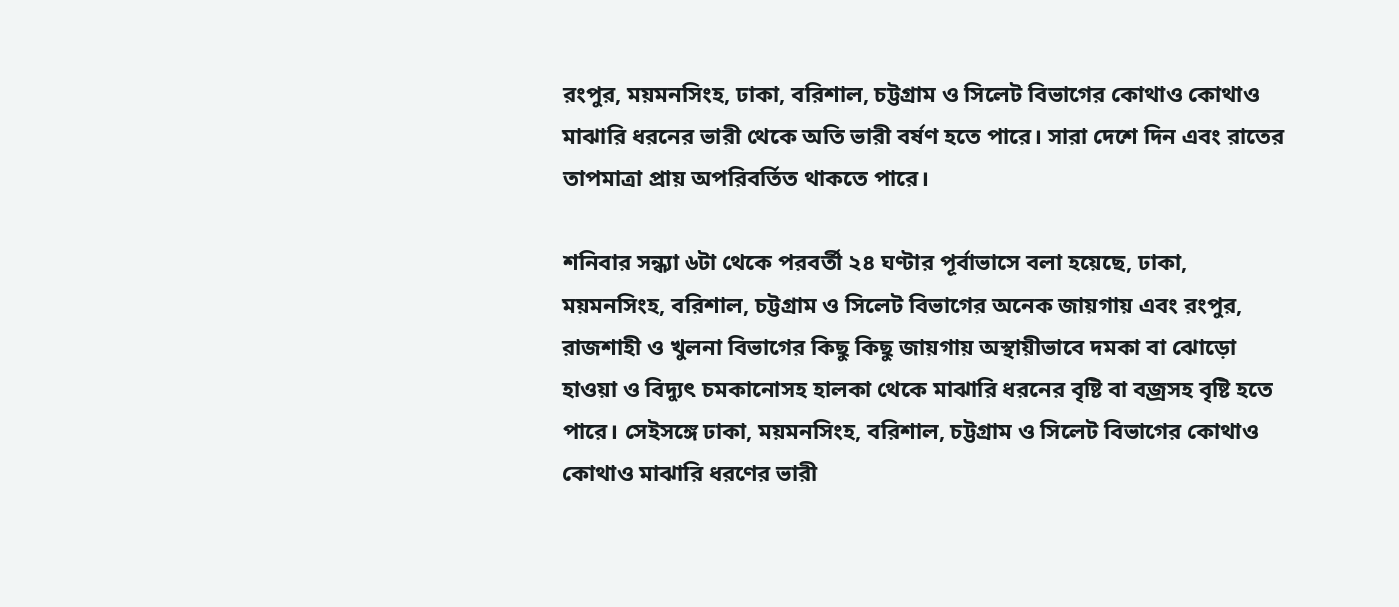রংপুর, ময়মনসিংহ, ঢাকা, বরিশাল, চট্টগ্রাম ও সিলেট বিভাগের কোথাও কোথাও মাঝারি ধরনের ভারী থেকে অতি ভারী বর্ষণ হতে পারে। সারা দেশে দিন এবং রাতের তাপমাত্রা প্রায় অপরিবর্তিত থাকতে পারে।

শনিবার সন্ধ্যা ৬টা থেকে পরবর্তী ২৪ ঘণ্টার পূর্বাভাসে বলা হয়েছে, ঢাকা, ময়মনসিংহ, বরিশাল, চট্টগ্রাম ও সিলেট বিভাগের অনেক জায়গায় এবং রংপুর, রাজশাহী ও খুলনা বিভাগের কিছু কিছু জায়গায় অস্থায়ীভাবে দমকা বা ঝোড়ো হাওয়া ও বিদ্যুৎ চমকানোসহ হালকা থেকে মাঝারি ধরনের বৃষ্টি বা বজ্রসহ বৃষ্টি হতে পারে। সেইসঙ্গে ঢাকা, ময়মনসিংহ, বরিশাল, চট্টগ্রাম ও সিলেট বিভাগের কোথাও কোথাও মাঝারি ধরণের ভারী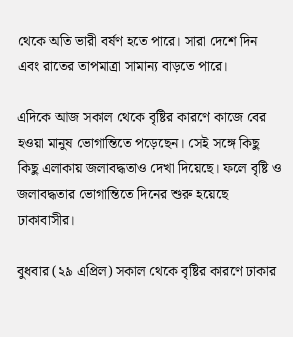থেকে অতি ভারী বর্ষণ হতে পারে। সারা দেশে দিন এবং রাতের তাপমাত্রা সামান্য বাড়তে পারে।

এদিকে আজ সকাল থেকে বৃষ্টির কারণে কাজে বের হওয়া মানুষ ভোগান্তিতে পড়েছেন। সেই সঙ্গে কিছু কিছু এলাকায় জলাবদ্ধতাও দেখা দিয়েছে। ফলে বৃষ্টি ও জলাবদ্ধতার ভোগান্তিতে দিনের শুরু হয়েছে ঢাকাবাসীর।

বুধবার (২৯ এপ্রিল) সকাল থেকে বৃষ্টির কারণে ঢাকার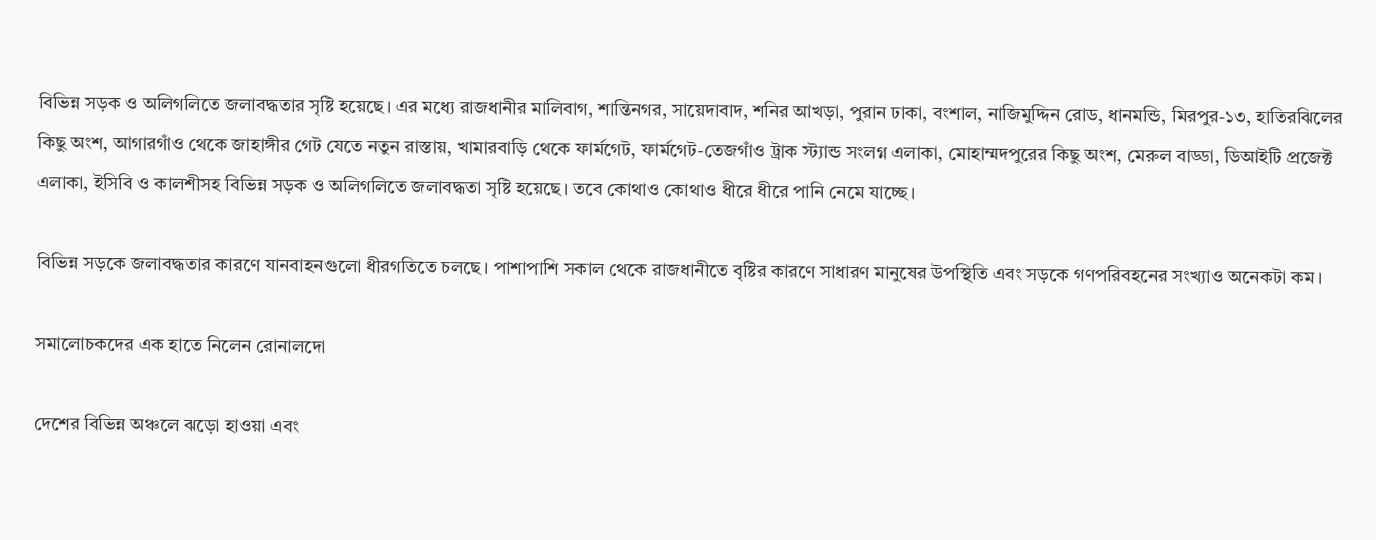বিভিন্ন সড়ক ও অলিগলিতে জলাবদ্ধতার সৃষ্টি হয়েছে। এর মধ্যে রাজধানীর মালিবাগ, শান্তিনগর, সায়েদাবাদ, শনির আখড়া, পুরান ঢাকা, বংশাল, নাজিমুদ্দিন রোড, ধানমন্ডি, মিরপুর-১৩, হাতিরঝিলের কিছু অংশ, আগারগাঁও থেকে জাহাঙ্গীর গেট যেতে নতুন রাস্তায়, খামারবাড়ি থেকে ফার্মগেট, ফার্মগেট-তেজগাঁও ট্রাক স্ট্যান্ড সংলগ্ন এলাকা, মোহাম্মদপুরের কিছু অংশ, মেরুল বাড্ডা, ডিআইটি প্রজেক্ট এলাকা, ইসিবি ও কালশীসহ বিভিন্ন সড়ক ও অলিগলিতে জলাবদ্ধতা সৃষ্টি হয়েছে। তবে কোথাও কোথাও ধীরে ধীরে পানি নেমে যাচ্ছে।

বিভিন্ন সড়কে জলাবদ্ধতার কারণে যানবাহনগুলো ধীরগতিতে চলছে। পাশাপাশি সকাল থেকে রাজধানীতে বৃষ্টির কারণে সাধারণ মানুষের উপস্থিতি এবং সড়কে গণপরিবহনের সংখ্যাও অনেকটা কম।

সমালোচকদের এক হাতে নিলেন রোনালদো

দেশের বিভিন্ন অঞ্চলে ঝড়ো হাওয়া এবং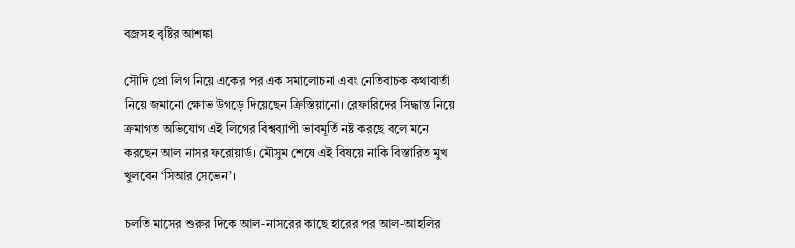বজ্রসহ বৃষ্টির আশঙ্কা

সৌদি প্রো লিগ নিয়ে একের পর এক সমালোচনা এবং নেতিবাচক কথাবার্তা নিয়ে জমানো ক্ষোভ উগড়ে দিয়েছেন ক্রিস্তিয়ানো। রেফারিদের সিদ্ধান্ত নিয়ে ক্রমাগত অভিযোগ এই লিগের বিশ্বব্যাপী ভাবমূর্তি নষ্ট করছে বলে মনে করছেন আল নাসর ফরোয়ার্ড। মৌসুম শেষে এই বিষয়ে নাকি বিস্তারিত মুখ খুলবেন ‘সিআর সেভেন’।

চলতি মাসের শুরুর দিকে আল-নাসরের কাছে হারের পর আল-আহলির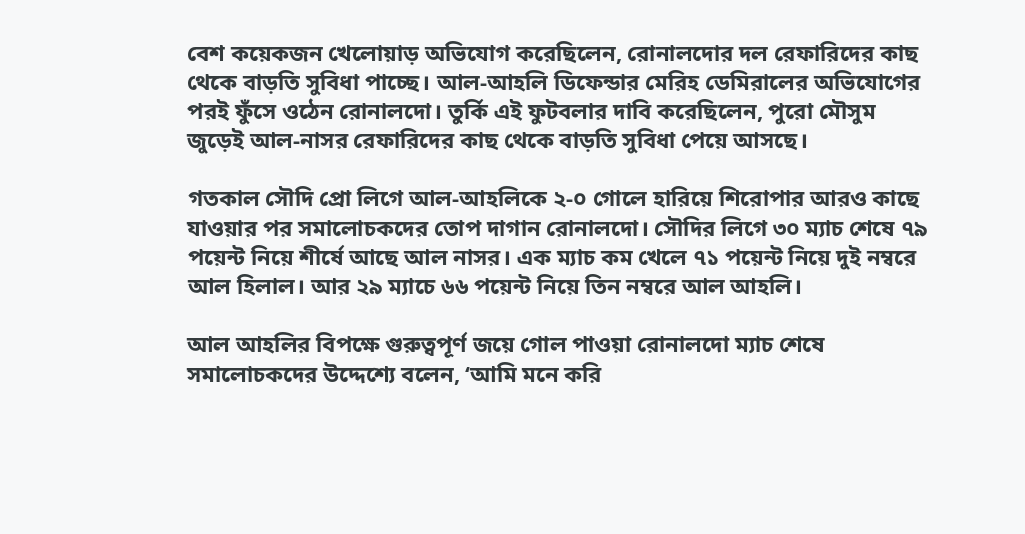বেশ কয়েকজন খেলোয়াড় অভিযোগ করেছিলেন, রোনালদোর দল রেফারিদের কাছ থেকে বাড়তি সুবিধা পাচ্ছে। আল-আহলি ডিফেন্ডার মেরিহ ডেমিরালের অভিযোগের পরই ফুঁসে ওঠেন রোনালদো। তুর্কি এই ফুটবলার দাবি করেছিলেন, পুরো মৌসুম জুড়েই আল-নাসর রেফারিদের কাছ থেকে বাড়তি সুবিধা পেয়ে আসছে।

গতকাল সৌদি প্রো লিগে আল-আহলিকে ২-০ গোলে হারিয়ে শিরোপার আরও কাছে যাওয়ার পর সমালোচকদের তোপ দাগান রোনালদো। সৌদির লিগে ৩০ ম্যাচ শেষে ৭৯ পয়েন্ট নিয়ে শীর্ষে আছে আল নাসর। এক ম্যাচ কম খেলে ৭১ পয়েন্ট নিয়ে দুই নম্বরে আল হিলাল। আর ২৯ ম্যাচে ৬৬ পয়েন্ট নিয়ে তিন নম্বরে আল আহলি।

আল আহলির বিপক্ষে গুরুত্বপূর্ণ জয়ে গোল পাওয়া রোনালদো ম্যাচ শেষে সমালোচকদের উদ্দেশ্যে বলেন, ‘আমি মনে করি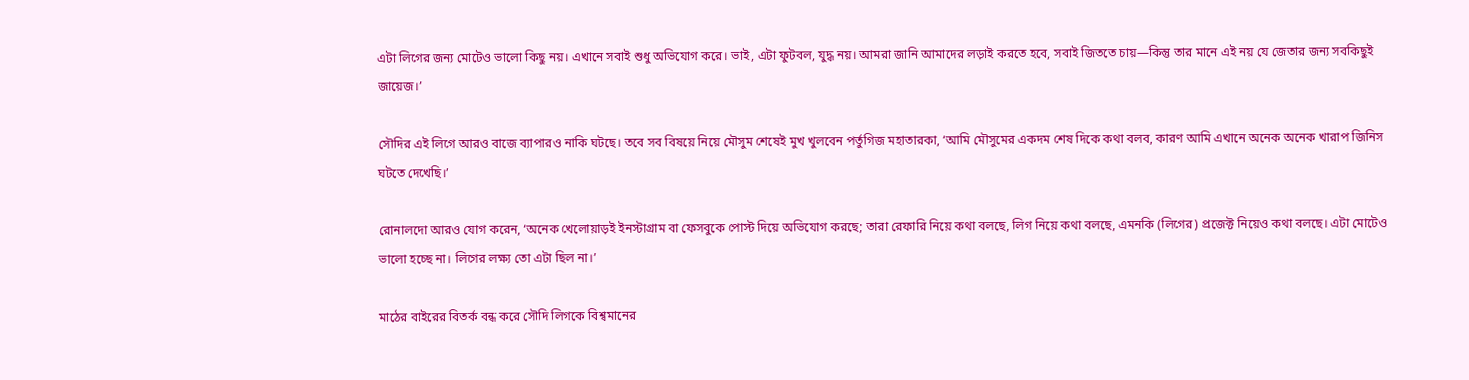এটা লিগের জন্য মোটেও ভালো কিছু নয়। এখানে সবাই শুধু অভিযোগ করে। ভাই, এটা ফুটবল, যুদ্ধ নয়। আমরা জানি আমাদের লড়াই করতে হবে, সবাই জিততে চায়—কিন্তু তার মানে এই নয় যে জেতার জন্য সবকিছুই জায়েজ।’

সৌদির এই লিগে আরও বাজে ব্যাপারও নাকি ঘটছে। তবে সব বিষয়ে নিয়ে মৌসুম শেষেই মুখ খুলবেন পর্তুগিজ মহাতারকা, ‘আমি মৌসুমের একদম শেষ দিকে কথা বলব, কারণ আমি এখানে অনেক অনেক খারাপ জিনিস ঘটতে দেখেছি।’

রোনালদো আরও যোগ করেন, ‘অনেক খেলোয়াড়ই ইনস্টাগ্রাম বা ফেসবুকে পোস্ট দিয়ে অভিযোগ করছে; তারা রেফারি নিয়ে কথা বলছে, লিগ নিয়ে কথা বলছে, এমনকি (লিগের) প্রজেক্ট নিয়েও কথা বলছে। এটা মোটেও ভালো হচ্ছে না। লিগের লক্ষ্য তো এটা ছিল না।’

মাঠের বাইরের বিতর্ক বন্ধ করে সৌদি লিগকে বিশ্বমানের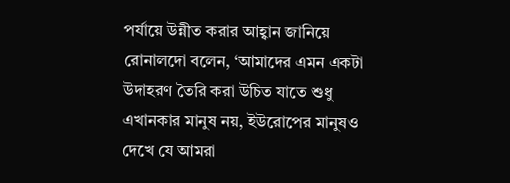পর্যায়ে উন্নীত করার আহ্বান জানিয়ে রোনালদো বলেন, ‘আমাদের এমন একটা উদাহরণ তৈরি করা উচিত যাতে শুধু এখানকার মানুষ নয়, ইউরোপের মানুষও দেখে যে আমরা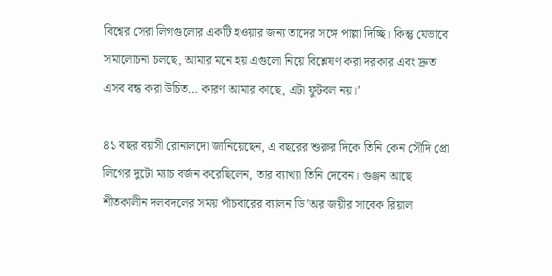বিশ্বের সেরা লিগগুলোর একটি হওয়ার জন্য তাদের সঙ্গে পাল্লা দিচ্ছি। কিন্তু যেভাবে সমালোচনা চলছে, আমার মনে হয় এগুলো নিয়ে বিশ্লেষণ করা দরকার এবং দ্রুত এসব বন্ধ করা উচিত… কারণ আমার কাছে, এটা ফুটবল নয়।’

৪১ বছর বয়সী রোনালদো জানিয়েছেন, এ বছরের শুরুর দিকে তিনি কেন সৌদি প্রো লিগের দুটো ম্যাচ বর্জন করেছিলেন, তার ব্যাখ্যা তিনি দেবেন। গুঞ্জন আছে শীতকালীন দলবদলের সময় পাঁচবারের ব্যালন ডি’অর জয়ীর সাবেক রিয়াল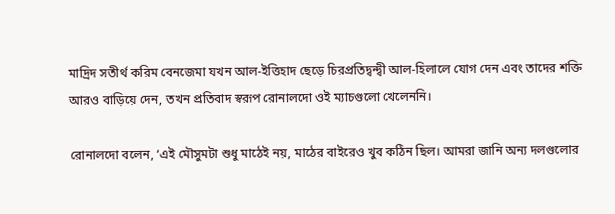মাদ্রিদ সতীর্থ করিম বেনজেমা যখন আল-ইত্তিহাদ ছেড়ে চিরপ্রতিদ্বন্দ্বী আল-হিলালে যোগ দেন এবং তাদের শক্তি আরও বাড়িয়ে দেন, তখন প্রতিবাদ স্বরূপ রোনালদো ওই ম্যাচগুলো খেলেননি।

রোনালদো বলেন, ‘এই মৌসুমটা শুধু মাঠেই নয়, মাঠের বাইরেও খুব কঠিন ছিল। আমরা জানি অন্য দলগুলোর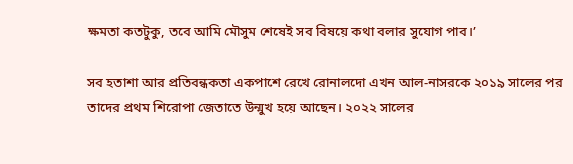ক্ষমতা কতটুকু, তবে আমি মৌসুম শেষেই সব বিষয়ে কথা বলার সুযোগ পাব।’

সব হতাশা আর প্রতিবন্ধকতা একপাশে রেখে রোনালদো এখন আল-নাসরকে ২০১৯ সালের পর তাদের প্রথম শিরোপা জেতাতে উন্মুখ হয়ে আছেন। ২০২২ সালের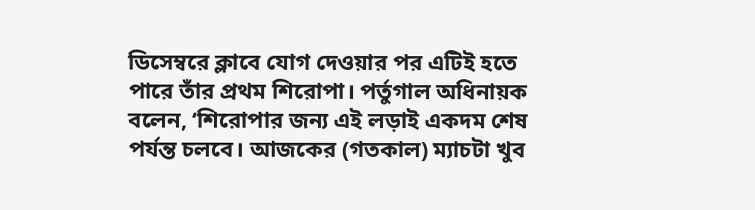ডিসেম্বরে ক্লাবে যোগ দেওয়ার পর এটিই হতে পারে তাঁর প্রথম শিরোপা। পর্তুগাল অধিনায়ক বলেন, ‘শিরোপার জন্য এই লড়াই একদম শেষ পর্যন্ত চলবে। আজকের (গতকাল) ম্যাচটা খুব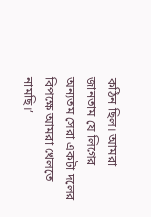কঠিন ছিল। আমরা জানতাম যে লিগের অন্যতম সেরা একটা দলের বিপক্ষে আমরা খেলতে নামছি।’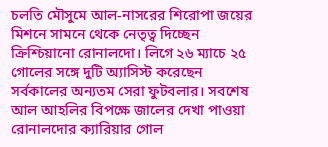চলতি মৌসুমে আল-নাসরের শিরোপা জয়ের মিশনে সামনে থেকে নেতৃত্ব দিচ্ছেন ক্রিশ্চিয়ানো রোনালদো। লিগে ২৬ ম্যাচে ২৫ গোলের সঙ্গে দুটি অ্যাসিস্ট করেছেন সর্বকালের অন্যতম সেরা ফুটবলার। সবশেষ আল আহলির বিপক্ষে জালের দেখা পাওয়া রোনালদোর ক্যারিয়ার গোল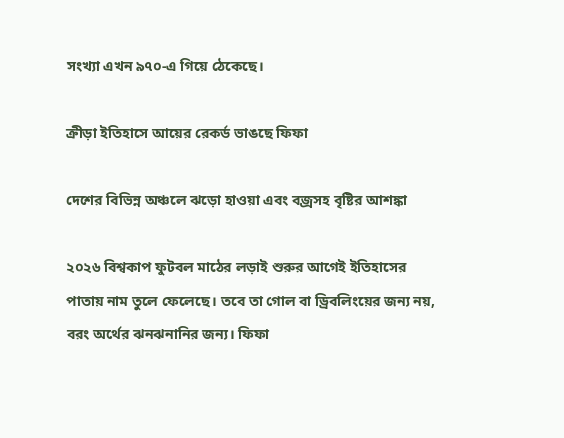সংখ্যা এখন ৯৭০-এ গিয়ে ঠেকেছে।

ক্রীড়া ইতিহাসে আয়ের রেকর্ড ভাঙছে ফিফা

দেশের বিভিন্ন অঞ্চলে ঝড়ো হাওয়া এবং বজ্রসহ বৃষ্টির আশঙ্কা

২০২৬ বিশ্বকাপ ফুটবল মাঠের লড়াই শুরুর আগেই ইতিহাসের পাতায় নাম তুলে ফেলেছে। তবে তা গোল বা ড্রিবলিংয়ের জন্য নয়, বরং অর্থের ঝনঝনানির জন্য। ফিফা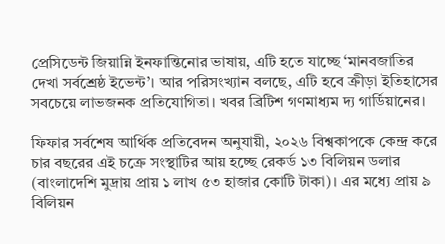প্রেসিডেন্ট জিয়ান্নি ইনফান্তিনোর ভাষায়, এটি হতে যাচ্ছে ‘মানবজাতির দেখা সর্বশ্রেষ্ঠ ইভেন্ট’। আর পরিসংখ্যান বলছে, এটি হবে ক্রীড়া ইতিহাসের সবচেয়ে লাভজনক প্রতিযোগিতা। খবর ব্রিটিশ গণমাধ্যম দ্য গার্ডিয়ানের।

ফিফার সর্বশেষ আর্থিক প্রতিবেদন অনুযায়ী, ২০২৬ বিশ্বকাপকে কেন্দ্র করে চার বছরের এই চক্রে সংস্থাটির আয় হচ্ছে রেকর্ড ১৩ বিলিয়ন ডলার (বাংলাদেশি মুদ্রায় প্রায় ১ লাখ ৫৩ হাজার কোটি টাকা)। এর মধ্যে প্রায় ৯ বিলিয়ন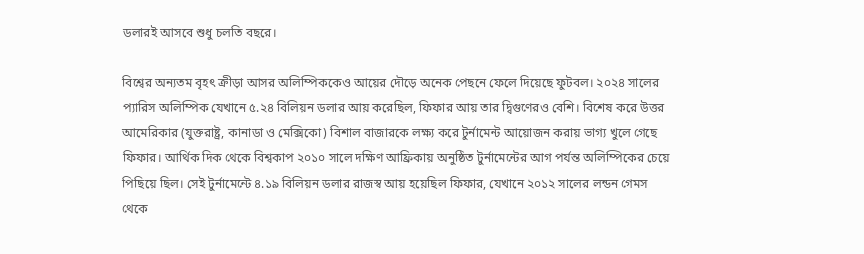ডলারই আসবে শুধু চলতি বছরে।

বিশ্বের অন্যতম বৃহৎ ক্রীড়া আসর অলিম্পিককেও আয়ের দৌড়ে অনেক পেছনে ফেলে দিয়েছে ফুটবল। ২০২৪ সালের প্যারিস অলিম্পিক যেখানে ৫.২৪ বিলিয়ন ডলার আয় করেছিল, ফিফার আয় তার দ্বিগুণেরও বেশি। বিশেষ করে উত্তর আমেরিকার (যুক্তরাষ্ট্র, কানাডা ও মেক্সিকো) বিশাল বাজারকে লক্ষ্য করে টুর্নামেন্ট আয়োজন করায় ভাগ্য খুলে গেছে ফিফার। আর্থিক দিক থেকে বিশ্বকাপ ২০১০ সালে দক্ষিণ আফ্রিকায় অনুষ্ঠিত টুর্নামেন্টের আগ পর্যন্ত অলিম্পিকের চেয়ে পিছিয়ে ছিল। সেই টুর্নামেন্টে ৪.১৯ বিলিয়ন ডলার রাজস্ব আয় হয়েছিল ফিফার, যেখানে ২০১২ সালের লন্ডন গেমস থেকে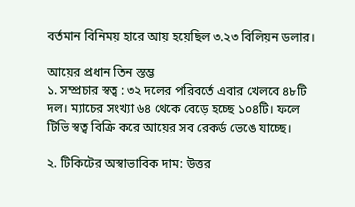বর্তমান বিনিময় হারে আয় হয়েছিল ৩.২৩ বিলিয়ন ডলার।

আয়ের প্রধান তিন স্তম্ভ
১. সম্প্রচার স্বত্ব : ৩২ দলের পরিবর্তে এবার খেলবে ৪৮টি দল। ম্যাচের সংখ্যা ৬৪ থেকে বেড়ে হচ্ছে ১০৪টি। ফলে টিভি স্বত্ব বিক্রি করে আয়ের সব রেকর্ড ভেঙে যাচ্ছে।

২. টিকিটের অস্বাভাবিক দাম: উত্তর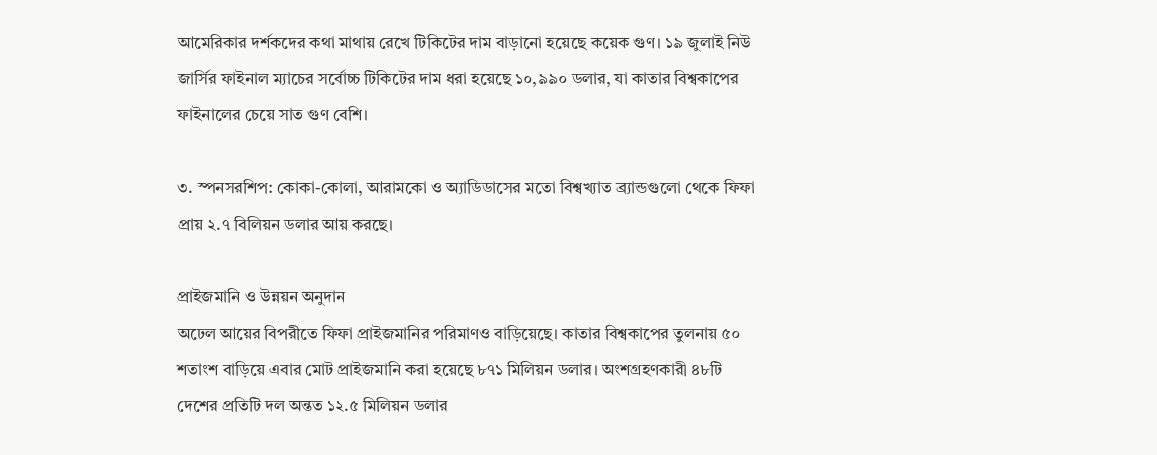আমেরিকার দর্শকদের কথা মাথায় রেখে টিকিটের দাম বাড়ানো হয়েছে কয়েক গুণ। ১৯ জুলাই নিউ জার্সির ফাইনাল ম্যাচের সর্বোচ্চ টিকিটের দাম ধরা হয়েছে ১০,৯৯০ ডলার, যা কাতার বিশ্বকাপের ফাইনালের চেয়ে সাত গুণ বেশি।

৩. স্পনসরশিপ: কোকা-কোলা, আরামকো ও অ্যাডিডাসের মতো বিশ্বখ্যাত ব্র্যান্ডগুলো থেকে ফিফা প্রায় ২.৭ বিলিয়ন ডলার আয় করছে।

প্রাইজমানি ও উন্নয়ন অনুদান
অঢেল আয়ের বিপরীতে ফিফা প্রাইজমানির পরিমাণও বাড়িয়েছে। কাতার বিশ্বকাপের তুলনায় ৫০ শতাংশ বাড়িয়ে এবার মোট প্রাইজমানি করা হয়েছে ৮৭১ মিলিয়ন ডলার। অংশগ্রহণকারী ৪৮টি দেশের প্রতিটি দল অন্তত ১২.৫ মিলিয়ন ডলার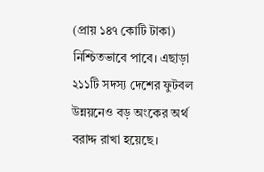(প্রায় ১৪৭ কোটি টাকা) নিশ্চিতভাবে পাবে। এছাড়া ২১১টি সদস্য দেশের ফুটবল উন্নয়নেও বড় অংকের অর্থ বরাদ্দ রাখা হয়েছে।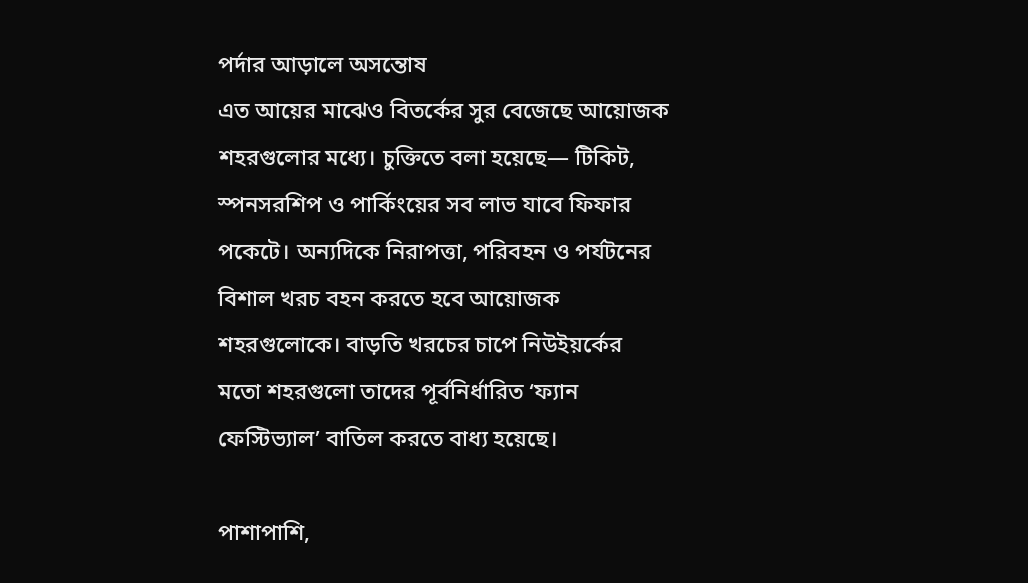পর্দার আড়ালে অসন্তোষ
এত আয়ের মাঝেও বিতর্কের সুর বেজেছে আয়োজক শহরগুলোর মধ্যে। চুক্তিতে বলা হয়েছে— টিকিট, স্পনসরশিপ ও পার্কিংয়ের সব লাভ যাবে ফিফার পকেটে। অন্যদিকে নিরাপত্তা, পরিবহন ও পর্যটনের বিশাল খরচ বহন করতে হবে আয়োজক শহরগুলোকে। বাড়তি খরচের চাপে নিউইয়র্কের মতো শহরগুলো তাদের পূর্বনির্ধারিত ‘ফ্যান ফেস্টিভ্যাল’ বাতিল করতে বাধ্য হয়েছে।

পাশাপাশি,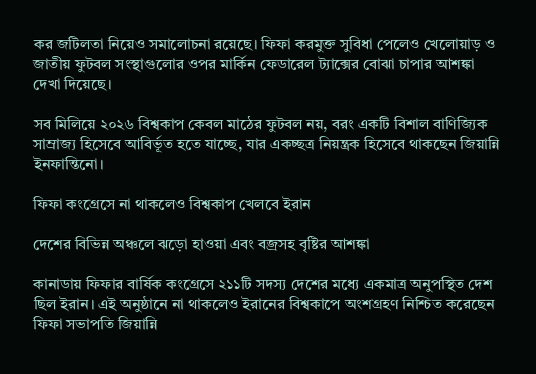কর জটিলতা নিয়েও সমালোচনা রয়েছে। ফিফা করমুক্ত সুবিধা পেলেও খেলোয়াড় ও জাতীয় ফুটবল সংস্থাগুলোর ওপর মার্কিন ফেডারেল ট্যাক্সের বোঝা চাপার আশঙ্কা দেখা দিয়েছে।

সব মিলিয়ে ২০২৬ বিশ্বকাপ কেবল মাঠের ফুটবল নয়, বরং একটি বিশাল বাণিজ্যিক সাম্রাজ্য হিসেবে আবির্ভূত হতে যাচ্ছে, যার একচ্ছত্র নিয়ন্ত্রক হিসেবে থাকছেন জিয়ান্নি ইনফান্তিনো।

ফিফা কংগ্রেসে না থাকলেও বিশ্বকাপ খেলবে ইরান

দেশের বিভিন্ন অঞ্চলে ঝড়ো হাওয়া এবং বজ্রসহ বৃষ্টির আশঙ্কা

কানাডায় ফিফার বার্ষিক কংগ্রেসে ২১১টি সদস্য দেশের মধ্যে একমাত্র অনুপস্থিত দেশ ছিল ইরান। এই অনুষ্ঠানে না থাকলেও ইরানের বিশ্বকাপে অংশগ্রহণ নিশ্চিত করেছেন ফিফা সভাপতি জিয়ান্নি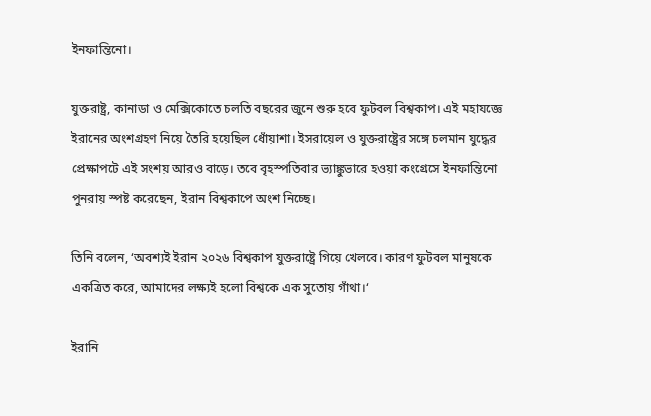ইনফান্তিনো।

যুক্তরাষ্ট্র, কানাডা ও মেক্সিকোতে চলতি বছরের জুনে শুরু হবে ফুটবল বিশ্বকাপ। এই মহাযজ্ঞে ইরানের অংশগ্রহণ নিয়ে তৈরি হয়েছিল ধোঁয়াশা। ইসরায়েল ও যুক্তরাষ্ট্রের সঙ্গে চলমান যুদ্ধের প্রেক্ষাপটে এই সংশয় আরও বাড়ে। তবে বৃহস্পতিবার ভ্যাঙ্কুভারে হওয়া কংগ্রেসে ইনফান্তিনো পুনরায় স্পষ্ট করেছেন, ইরান বিশ্বকাপে অংশ নিচ্ছে।

তিনি বলেন, ‘অবশ্যই ইরান ২০২৬ বিশ্বকাপ যুক্তরাষ্ট্রে গিয়ে খেলবে। কারণ ফুটবল মানুষকে একত্রিত করে, আমাদের লক্ষ্যই হলো বিশ্বকে এক সুতোয় গাঁথা।‘

ইরানি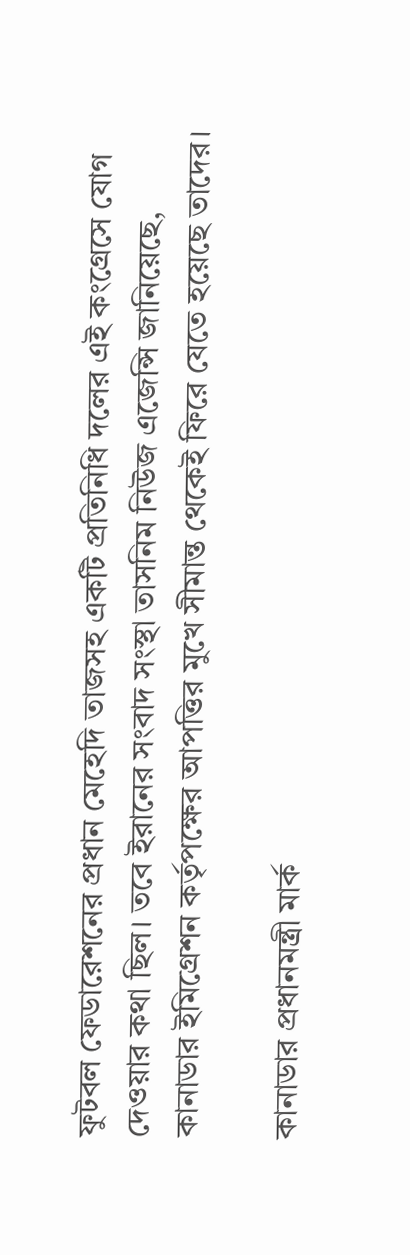ফুটবল ফেডারেশনের প্রধান মেহেদি তাজসহ একটি প্রতিনিধি দলের এই কংগ্রেসে যোগ দেওয়ার কথা ছিল। তবে ইরানের সংবাদ সংস্থা তাসনিম নিউজ এজেন্সি জানিয়েছে, কানাডার ইমিগ্রেশন কর্তৃপক্ষের আপত্তির মুখে সীমান্ত থেকেই ফিরে যেতে হয়েছে তাদের।

কানাডার প্রধানমন্ত্রী মার্ক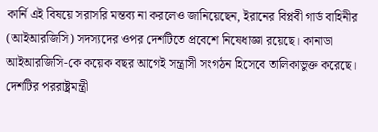কার্নি এই বিষয়ে সরাসরি মন্তব্য না করলেও জানিয়েছেন, ইরানের বিপ্লবী গার্ড বাহিনীর (আইআরজিসি) সদস্যদের ওপর দেশটিতে প্রবেশে নিষেধাজ্ঞা রয়েছে। কানাডা আইআরজিসি-কে কয়েক বছর আগেই সন্ত্রাসী সংগঠন হিসেবে তালিকাভুক্ত করেছে। দেশটির পররাষ্ট্রমন্ত্রী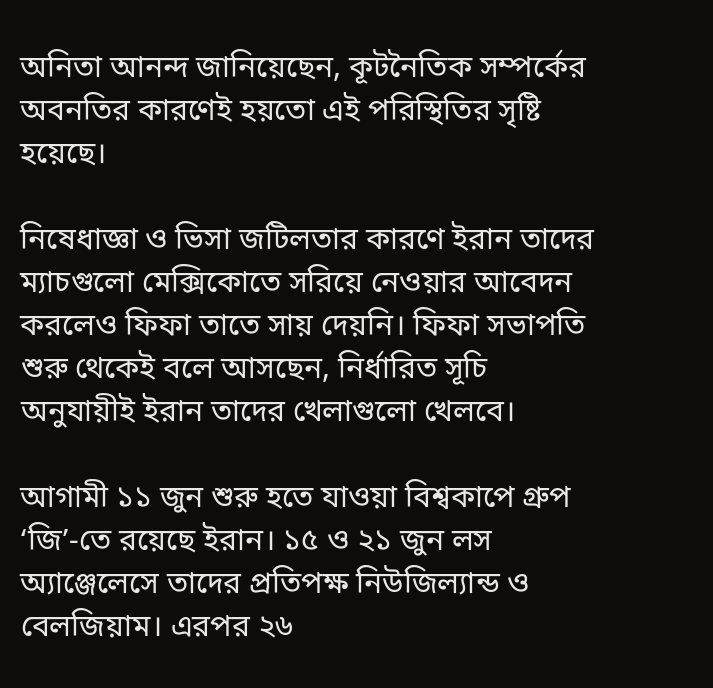অনিতা আনন্দ জানিয়েছেন, কূটনৈতিক সম্পর্কের অবনতির কারণেই হয়তো এই পরিস্থিতির সৃষ্টি হয়েছে।

নিষেধাজ্ঞা ও ভিসা জটিলতার কারণে ইরান তাদের ম্যাচগুলো মেক্সিকোতে সরিয়ে নেওয়ার আবেদন করলেও ফিফা তাতে সায় দেয়নি। ফিফা সভাপতি শুরু থেকেই বলে আসছেন, নির্ধারিত সূচি অনুযায়ীই ইরান তাদের খেলাগুলো খেলবে।

আগামী ১১ জুন শুরু হতে যাওয়া বিশ্বকাপে গ্রুপ ‘জি’-তে রয়েছে ইরান। ১৫ ও ২১ জুন লস অ্যাঞ্জেলেসে তাদের প্রতিপক্ষ নিউজিল্যান্ড ও বেলজিয়াম। এরপর ২৬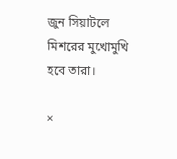জুন সিয়াটলে মিশরের মুখোমুখি হবে তারা।

×